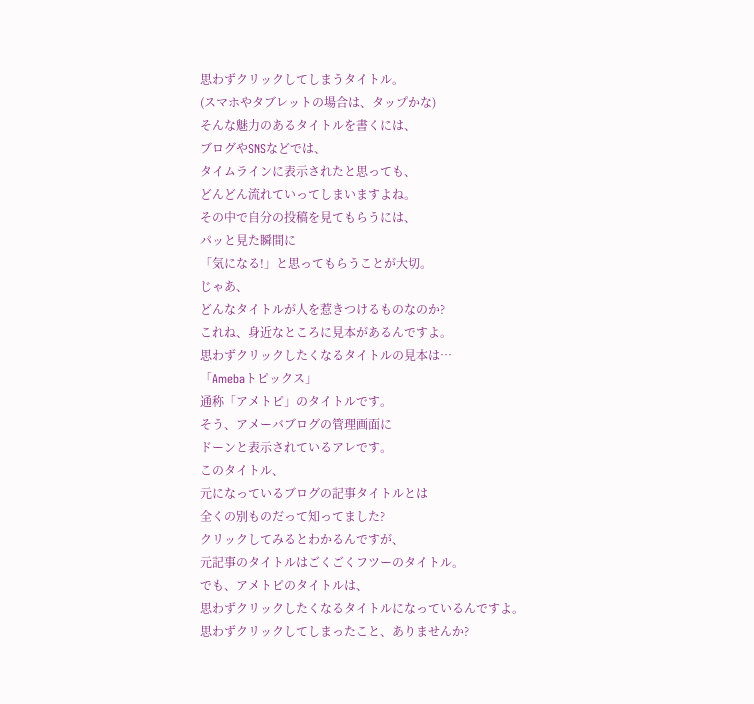思わずクリックしてしまうタイトル。
(スマホやタブレットの場合は、タップかな)
そんな魅力のあるタイトルを書くには、
ブログやSNSなどでは、
タイムラインに表示されたと思っても、
どんどん流れていってしまいますよね。
その中で自分の投稿を見てもらうには、
パッと見た瞬間に
「気になる!」と思ってもらうことが大切。
じゃあ、
どんなタイトルが人を惹きつけるものなのか?
これね、身近なところに見本があるんですよ。
思わずクリックしたくなるタイトルの見本は…
「Amebaトピックス」
通称「アメトピ」のタイトルです。
そう、アメーバブログの管理画面に
ドーンと表示されているアレです。
このタイトル、
元になっているブログの記事タイトルとは
全くの別ものだって知ってました?
クリックしてみるとわかるんですが、
元記事のタイトルはごくごくフツーのタイトル。
でも、アメトピのタイトルは、
思わずクリックしたくなるタイトルになっているんですよ。
思わずクリックしてしまったこと、ありませんか?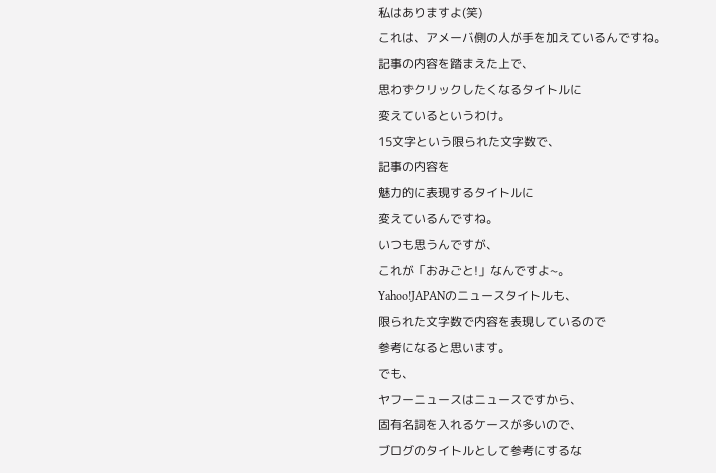私はありますよ(笑)
これは、アメーバ側の人が手を加えているんですね。
記事の内容を踏まえた上で、
思わずクリックしたくなるタイトルに
変えているというわけ。
15文字という限られた文字数で、
記事の内容を
魅力的に表現するタイトルに
変えているんですね。
いつも思うんですが、
これが「おみごと!」なんですよ~。
Yahoo!JAPANのニュースタイトルも、
限られた文字数で内容を表現しているので
参考になると思います。
でも、
ヤフーニュースはニュースですから、
固有名詞を入れるケースが多いので、
ブログのタイトルとして参考にするな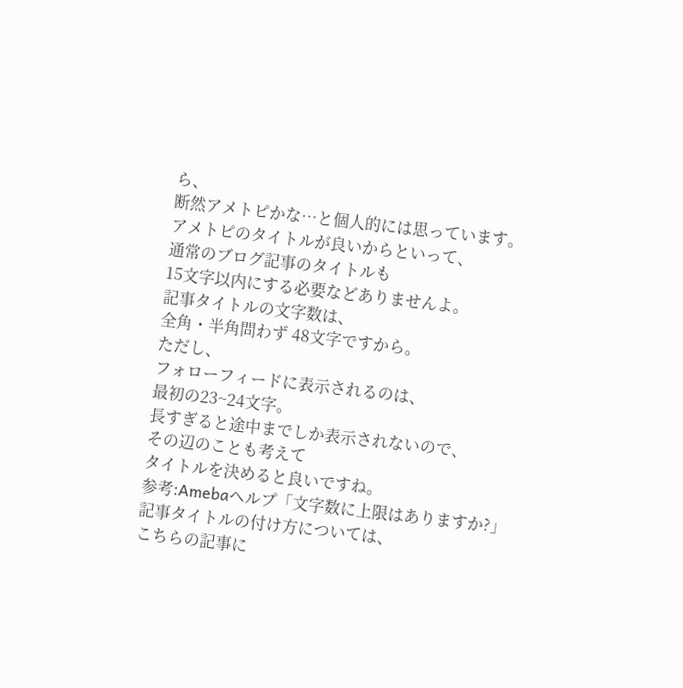ら、
断然アメトピかな…と個人的には思っています。
アメトピのタイトルが良いからといって、
通常のブログ記事のタイトルも
15文字以内にする必要などありませんよ。
記事タイトルの文字数は、
全角・半角問わず 48文字ですから。
ただし、
フォローフィードに表示されるのは、
最初の23~24文字。
長すぎると途中までしか表示されないので、
その辺のことも考えて
タイトルを決めると良いですね。
参考:Amebaヘルプ「文字数に上限はありますか?」
記事タイトルの付け方については、
こちらの記事に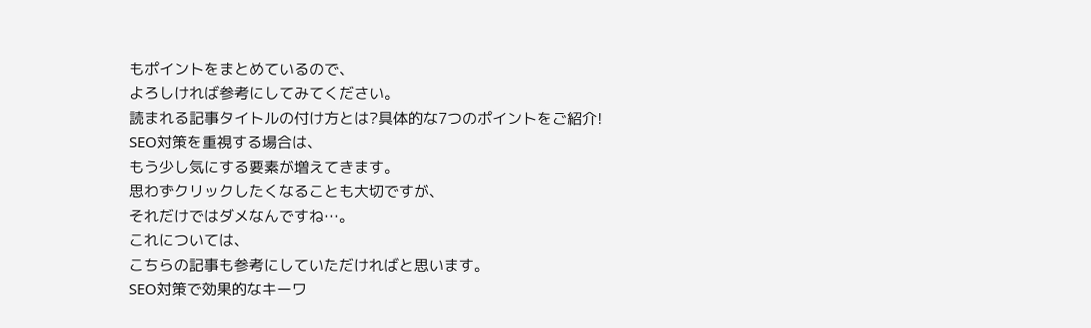もポイントをまとめているので、
よろしければ参考にしてみてください。
読まれる記事タイトルの付け方とは?具体的な7つのポイントをご紹介!
SEO対策を重視する場合は、
もう少し気にする要素が増えてきます。
思わずクリックしたくなることも大切ですが、
それだけではダメなんですね…。
これについては、
こちらの記事も参考にしていただければと思います。
SEO対策で効果的なキーワ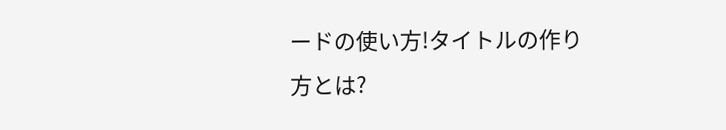ードの使い方!タイトルの作り方とは?